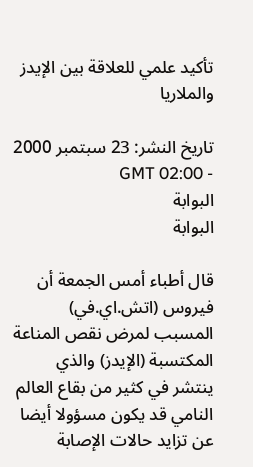تأكيد علمي للعلاقة بين الإيدز والملاريا

تاريخ النشر: 23 سبتمبر 2000 - 02:00 GMT
البوابة
البوابة

قال أطباء أمس الجمعة أن فيروس (اتش.اي.في) المسبب لمرض نقص المناعة المكتسبة (الإيدز) والذي ينتشر في كثير من بقاع العالم النامي قد يكون مسؤولا أيضا عن تزايد حالات الإصابة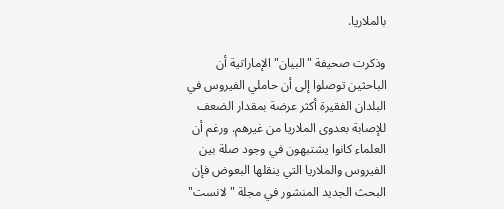بالملاريا.

وذكرت صحيفة "البيان" الإماراتية أن الباحثين توصلوا إلى أن حاملي الفيروس في البلدان الفقيرة أكثر عرضة بمقدار الضعف للإصابة بعدوى الملاريا من غيرهم. ورغم أن العلماء كانوا يشتبهون في وجود صلة بين الفيروس والملاريا التي ينقلها البعوض فإن البحث الجديد المنشور في مجلة "لانست"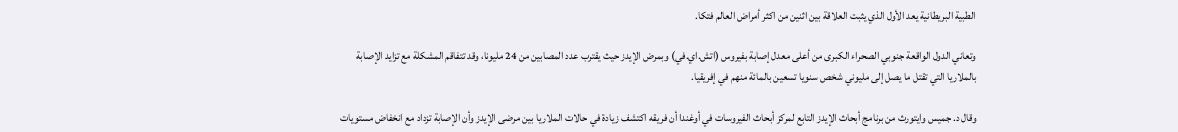الطبية البريطانية يعد الأول الذي يثبت العلاقة بين اثنين من اكثر أمراض العالم فتكا.

وتعاني الدول الواقعة جنوبي الصحراء الكبرى من أعلى معدل إصابة بفيروس (اتش.اي.في) وبمرض الإيدز حيث يقترب عدد المصابين من 24 مليونا، وقد تتفاقم المشكلة مع تزايد الإصابة بالملاريا التي تقتل ما يصل إلى مليوني شخص سنويا تسعين بالمائة منهم في إفريقيا.

وقال د. جميس وايتورث من برنامج أبحاث الإيدز التابع لمركز أبحاث الفيروسات في أوغندا أن فريقه اكتشف زيادة في حالات الملاريا بين مرضى الإيدز وأن الإصابة تزداد مع انخفاض مستويات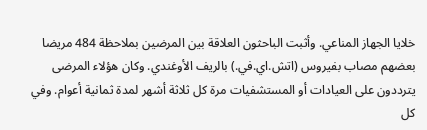خلايا الجهاز المناعي. وأثبت الباحثون العلاقة بين المرضين بملاحظة 484 مريضا بعضهم مصاب بفيروس (اتش.اي.في.) بالريف الأوغندي. وكان هؤلاء المرضى يترددون على العيادات أو المستشفيات مرة كل ثلاثة أشهر لمدة ثمانية أعوام. وفي كل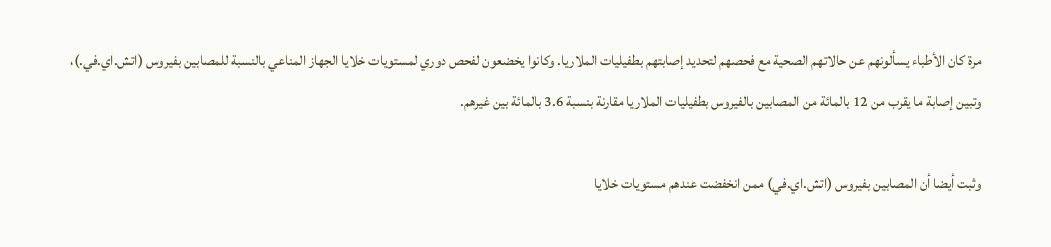مرة كان الأطباء يسألونهم عن حالاتهم الصحية مع فحصهم لتحديد إصابتهم بطفيليات الملاريا. وكانوا يخضعون لفحص دوري لمستويات خلايا الجهاز المناعي بالنسبة للمصابين بفيروس (اتش.اي.في.)، وتبين إصابة ما يقرب من 12 بالمائة من المصابين بالفيروس بطفيليات الملاريا مقارنة بنسبة 3.6 بالمائة بين غيرهم.

وثبت أيضا أن المصابين بفيروس (اتش.اي.في) ممن انخفضت عندهم مستويات خلايا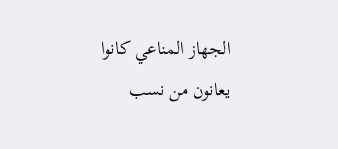الجهاز المناعي كانوا يعانون من نسب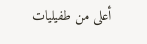أعلى من طفيليات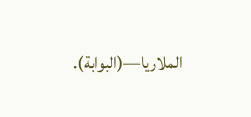الملاريا—(البوابة).